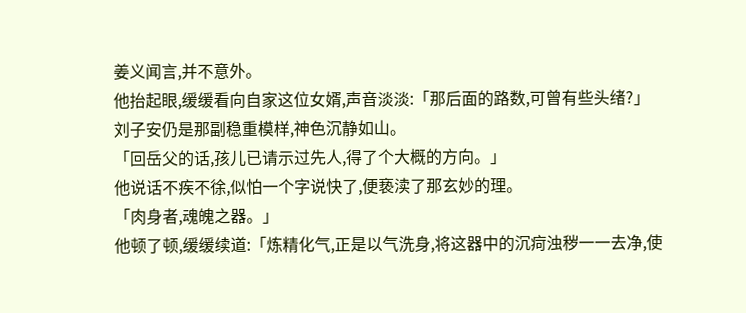姜义闻言,并不意外。
他抬起眼,缓缓看向自家这位女婿,声音淡淡:「那后面的路数,可曾有些头绪?」
刘子安仍是那副稳重模样,神色沉静如山。
「回岳父的话,孩儿已请示过先人,得了个大概的方向。」
他说话不疾不徐,似怕一个字说快了,便亵渎了那玄妙的理。
「肉身者,魂魄之器。」
他顿了顿,缓缓续道:「炼精化气,正是以气洗身,将这器中的沉疴浊秽一一去净,使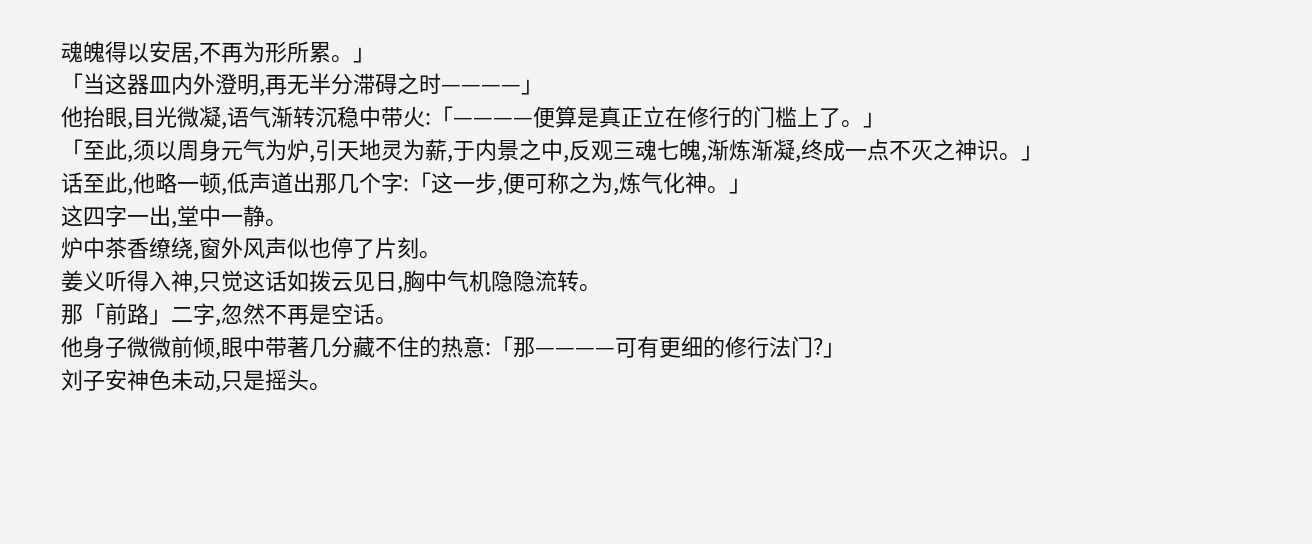魂魄得以安居,不再为形所累。」
「当这器皿内外澄明,再无半分滞碍之时————」
他抬眼,目光微凝,语气渐转沉稳中带火:「————便算是真正立在修行的门槛上了。」
「至此,须以周身元气为炉,引天地灵为薪,于内景之中,反观三魂七魄,渐炼渐凝,终成一点不灭之神识。」
话至此,他略一顿,低声道出那几个字:「这一步,便可称之为,炼气化神。」
这四字一出,堂中一静。
炉中茶香缭绕,窗外风声似也停了片刻。
姜义听得入神,只觉这话如拨云见日,胸中气机隐隐流转。
那「前路」二字,忽然不再是空话。
他身子微微前倾,眼中带著几分藏不住的热意:「那————可有更细的修行法门?」
刘子安神色未动,只是摇头。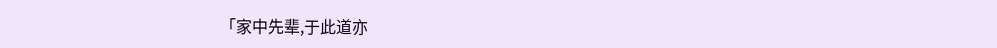「家中先辈,于此道亦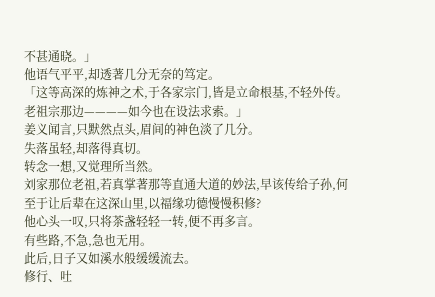不甚通晓。」
他语气平平,却透著几分无奈的笃定。
「这等高深的炼神之术,于各家宗门,皆是立命根基,不轻外传。老祖宗那边————如今也在设法求索。」
姜义闻言,只默然点头,眉间的神色淡了几分。
失落虽轻,却落得真切。
转念一想,又觉理所当然。
刘家那位老祖,若真掌著那等直通大道的妙法,早该传给子孙,何至于让后辈在这深山里,以福缘功德慢慢积修?
他心头一叹,只将茶盏轻轻一转,便不再多言。
有些路,不急,急也无用。
此后,日子又如溪水般缓缓流去。
修行、吐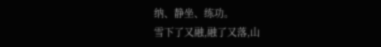纳、静坐、练功。
雪下了又融,融了又落,山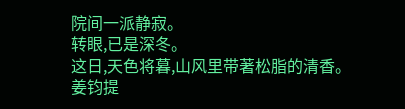院间一派静寂。
转眼,已是深冬。
这日,天色将暮,山风里带著松脂的清香。
姜钧提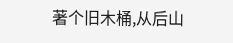著个旧木桶,从后山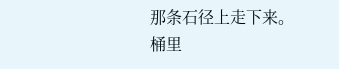那条石径上走下来。
桶里